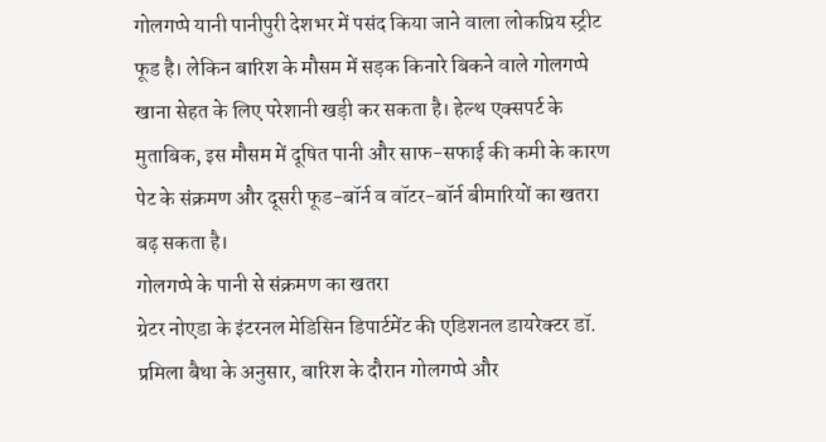गोलगप्पे यानी पानीपुरी देशभर में पसंद किया जाने वाला लोकप्रिय स्ट्रीट फूड है। लेकिन बारिश के मौसम में सड़क किनारे बिकने वाले गोलगप्पे खाना सेहत के लिए परेशानी खड़ी कर सकता है। हेल्थ एक्सपर्ट के मुताबिक, इस मौसम में दूषित पानी और साफ-सफाई की कमी के कारण पेट के संक्रमण और दूसरी फूड-बॉर्न व वॉटर-बॉर्न बीमारियों का खतरा बढ़ सकता है।
गोलगप्पे के पानी से संक्रमण का खतरा
ग्रेटर नोएडा के इंटरनल मेडिसिन डिपार्टमेंट की एडिशनल डायरेक्टर डॉ. प्रमिला बैथा के अनुसार, बारिश के दौरान गोलगप्पे और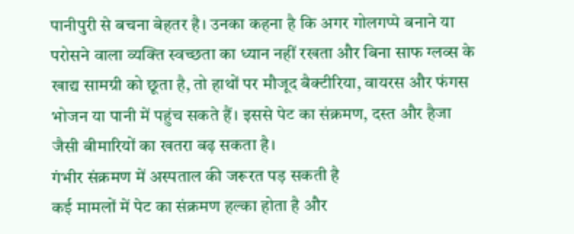पानीपुरी से बचना बेहतर है। उनका कहना है कि अगर गोलगप्पे बनाने या परोसने वाला व्यक्ति स्वच्छता का ध्यान नहीं रखता और बिना साफ ग्लव्स के खाद्य सामग्री को छूता है, तो हाथों पर मौजूद बैक्टीरिया, वायरस और फंगस भोजन या पानी में पहुंच सकते हैं। इससे पेट का संक्रमण, दस्त और हैजा जैसी बीमारियों का खतरा बढ़ सकता है।
गंभीर संक्रमण में अस्पताल की जरूरत पड़ सकती है
कई मामलों में पेट का संक्रमण हल्का होता है और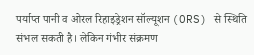पर्याप्त पानी व ओरल रिहाइड्रेशन सॉल्यूशन (ORS) से स्थिति संभल सकती है। लेकिन गंभीर संक्रमण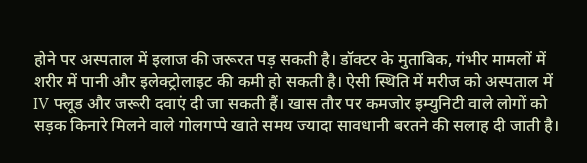होने पर अस्पताल में इलाज की जरूरत पड़ सकती है। डॉक्टर के मुताबिक, गंभीर मामलों में शरीर में पानी और इलेक्ट्रोलाइट की कमी हो सकती है। ऐसी स्थिति में मरीज को अस्पताल में IV फ्लूड और जरूरी दवाएं दी जा सकती हैं। खास तौर पर कमजोर इम्युनिटी वाले लोगों को सड़क किनारे मिलने वाले गोलगप्पे खाते समय ज्यादा सावधानी बरतने की सलाह दी जाती है।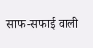साफ-सफाई वाली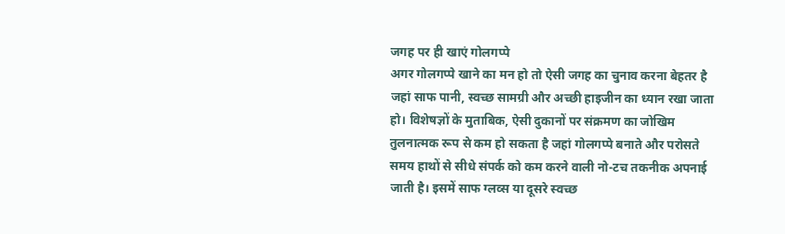जगह पर ही खाएं गोलगप्पे
अगर गोलगप्पे खाने का मन हो तो ऐसी जगह का चुनाव करना बेहतर है जहां साफ पानी, स्वच्छ सामग्री और अच्छी हाइजीन का ध्यान रखा जाता हो। विशेषज्ञों के मुताबिक, ऐसी दुकानों पर संक्रमण का जोखिम तुलनात्मक रूप से कम हो सकता है जहां गोलगप्पे बनाते और परोसते समय हाथों से सीधे संपर्क को कम करने वाली नो-टच तकनीक अपनाई जाती है। इसमें साफ ग्लव्स या दूसरे स्वच्छ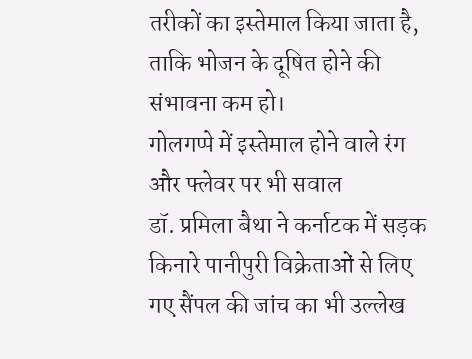तरीकों का इस्तेमाल किया जाता है, ताकि भोजन के दूषित होने की संभावना कम हो।
गोलगप्पे में इस्तेमाल होने वाले रंग और फ्लेवर पर भी सवाल
डॉ. प्रमिला बैथा ने कर्नाटक में सड़क किनारे पानीपुरी विक्रेताओं से लिए गए सैंपल की जांच का भी उल्लेख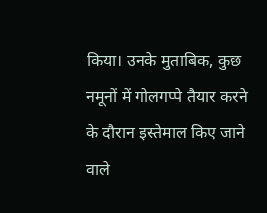किया। उनके मुताबिक, कुछ नमूनों में गोलगप्पे तैयार करने के दौरान इस्तेमाल किए जाने वाले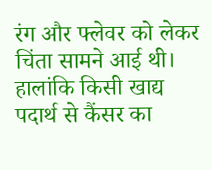रंग और फ्लेवर को लेकर चिंता सामने आई थी। हालांकि किसी खाद्य पदार्थ से कैंसर का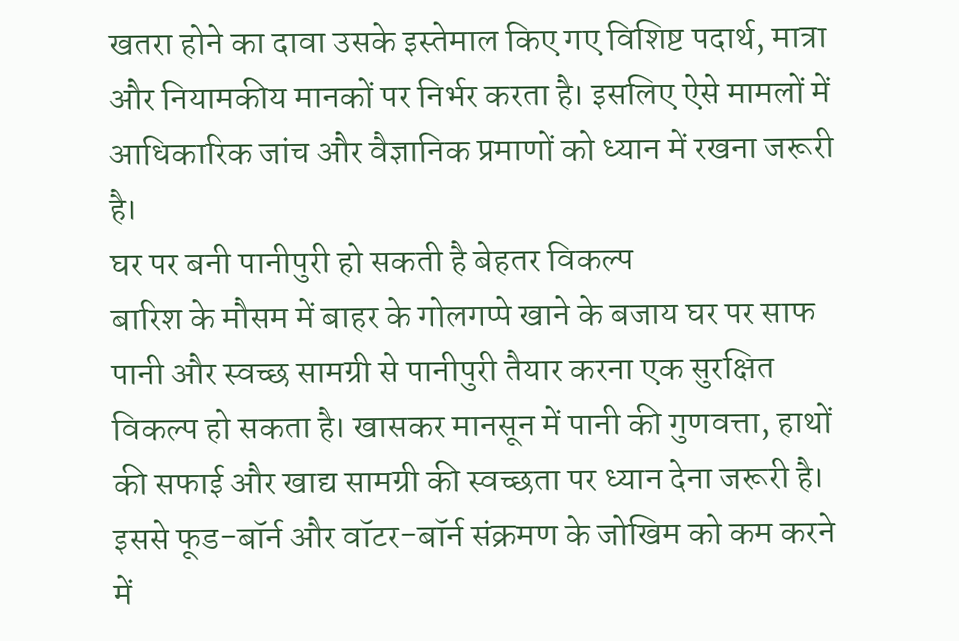खतरा होने का दावा उसके इस्तेमाल किए गए विशिष्ट पदार्थ, मात्रा और नियामकीय मानकों पर निर्भर करता है। इसलिए ऐसे मामलों में आधिकारिक जांच और वैज्ञानिक प्रमाणों को ध्यान में रखना जरूरी है।
घर पर बनी पानीपुरी हो सकती है बेहतर विकल्प
बारिश के मौसम में बाहर के गोलगप्पे खाने के बजाय घर पर साफ पानी और स्वच्छ सामग्री से पानीपुरी तैयार करना एक सुरक्षित विकल्प हो सकता है। खासकर मानसून में पानी की गुणवत्ता, हाथों की सफाई और खाद्य सामग्री की स्वच्छता पर ध्यान देना जरूरी है। इससे फूड-बॉर्न और वॉटर-बॉर्न संक्रमण के जोखिम को कम करने में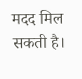मदद मिल सकती है।